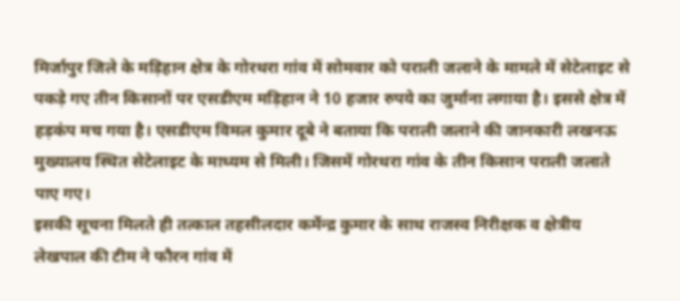मिर्जापुर जिले के मड़िहान क्षेत्र के गोरथरा गांव में सोमवार को पराली जलाने के मामले में सेटेलाइट से पकड़े गए तीन किसानों पर एसडीएम मड़िहान ने 10 हजार रुपये का जुर्माना लगाया है। इससे क्षेत्र में हड़कंप मच गया है। एसडीएम विमल कुमार दूबे ने बताया कि पराली जलाने की जानकारी लखनऊ मुख्यालय स्थित सेटेलाइट के माध्यम से मिली। जिसमें गोरथरा गांव के तीन किसान पराली जलाते पाए गए।
इसकी सूचना मिलते ही तत्काल तहसीलदार कर्मेन्द्र कुमार के साथ राजस्व निरीक्षक व क्षेत्रीय लेखपाल की टीम ने फौरन गांव में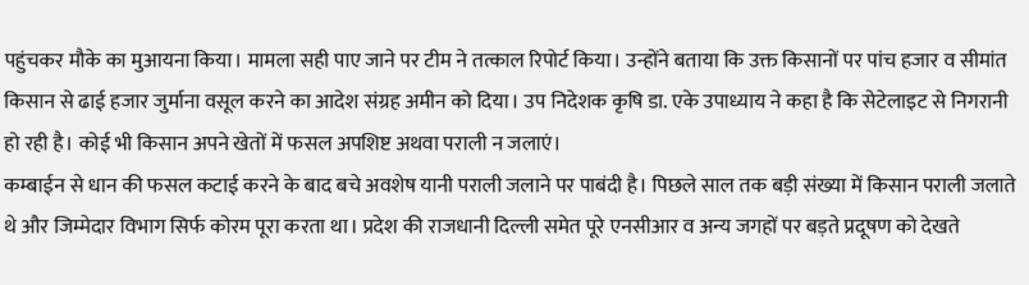पहुंचकर मौके का मुआयना किया। मामला सही पाए जाने पर टीम ने तत्काल रिपोर्ट किया। उन्होंने बताया कि उक्त किसानों पर पांच हजार व सीमांत किसान से ढाई हजार जुर्माना वसूल करने का आदेश संग्रह अमीन को दिया। उप निदेशक कृषि डा. एके उपाध्याय ने कहा है कि सेटेलाइट से निगरानी हो रही है। कोई भी किसान अपने खेतों में फसल अपशिष्ट अथवा पराली न जलाएं।
कम्बाईन से धान की फसल कटाई करने के बाद बचे अवशेष यानी पराली जलाने पर पाबंदी है। पिछले साल तक बड़ी संख्या में किसान पराली जलाते थे और जिम्मेदार विभाग सिर्फ कोरम पूरा करता था। प्रदेश की राजधानी दिल्ली समेत पूरे एनसीआर व अन्य जगहों पर बड़ते प्रदूषण को देखते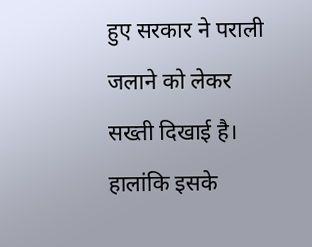हुए सरकार ने पराली जलाने को लेकर सख्ती दिखाई है। हालांकि इसके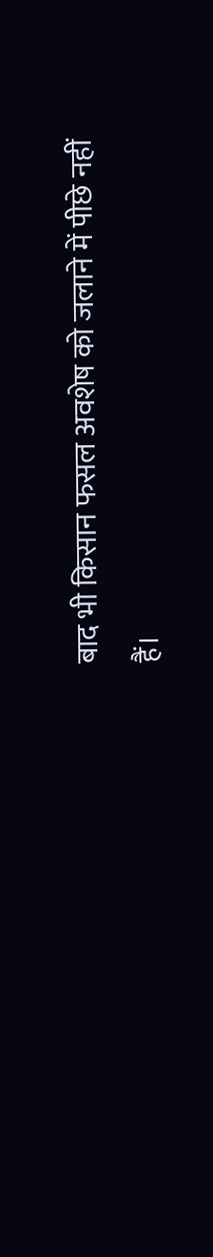बाद भी किसान फसल अवशेष को जलाने में पीछे नहीं हैं।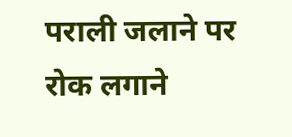पराली जलाने पर रोक लगाने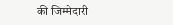की जिम्मेदारी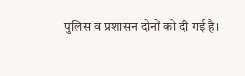पुलिस व प्रशासन दोनों को दी गई है।